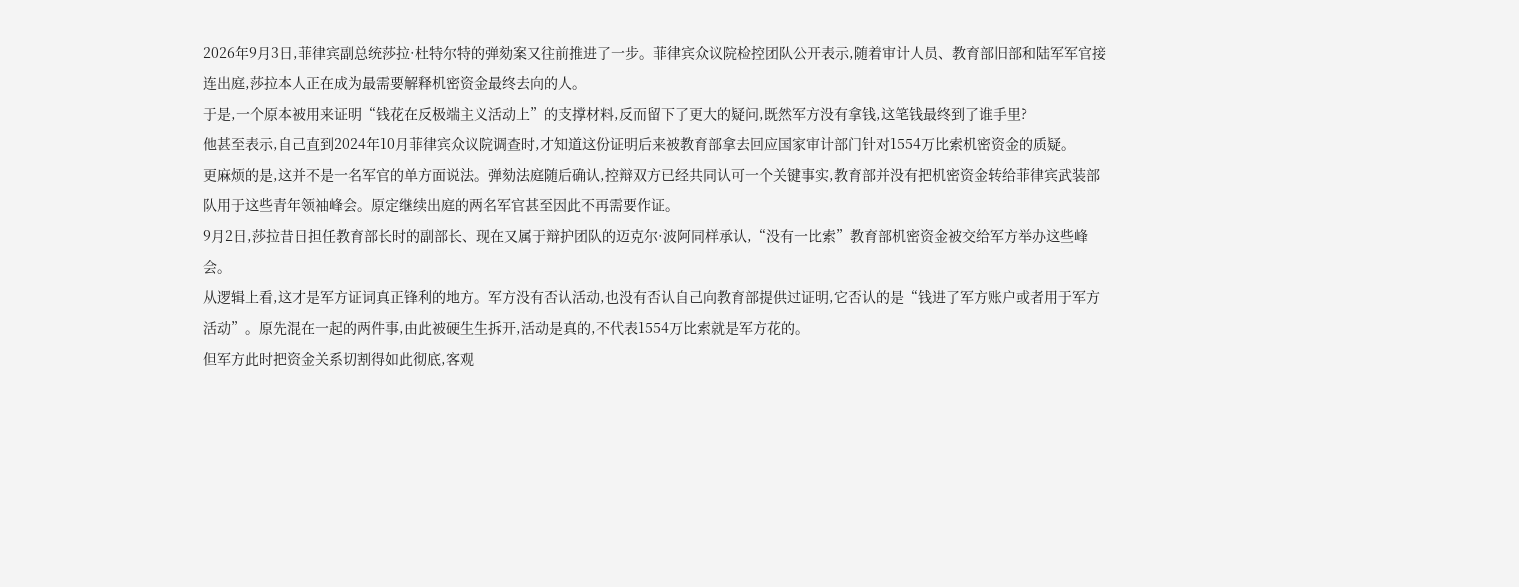2026年9月3日,菲律宾副总统莎拉·杜特尔特的弹劾案又往前推进了一步。菲律宾众议院检控团队公开表示,随着审计人员、教育部旧部和陆军军官接连出庭,莎拉本人正在成为最需要解释机密资金最终去向的人。
于是,一个原本被用来证明“钱花在反极端主义活动上”的支撑材料,反而留下了更大的疑问,既然军方没有拿钱,这笔钱最终到了谁手里?
他甚至表示,自己直到2024年10月菲律宾众议院调查时,才知道这份证明后来被教育部拿去回应国家审计部门针对1554万比索机密资金的质疑。
更麻烦的是,这并不是一名军官的单方面说法。弹劾法庭随后确认,控辩双方已经共同认可一个关键事实,教育部并没有把机密资金转给菲律宾武装部队用于这些青年领袖峰会。原定继续出庭的两名军官甚至因此不再需要作证。
9月2日,莎拉昔日担任教育部长时的副部长、现在又属于辩护团队的迈克尔·波阿同样承认,“没有一比索”教育部机密资金被交给军方举办这些峰会。
从逻辑上看,这才是军方证词真正锋利的地方。军方没有否认活动,也没有否认自己向教育部提供过证明,它否认的是“钱进了军方账户或者用于军方活动”。原先混在一起的两件事,由此被硬生生拆开,活动是真的,不代表1554万比索就是军方花的。
但军方此时把资金关系切割得如此彻底,客观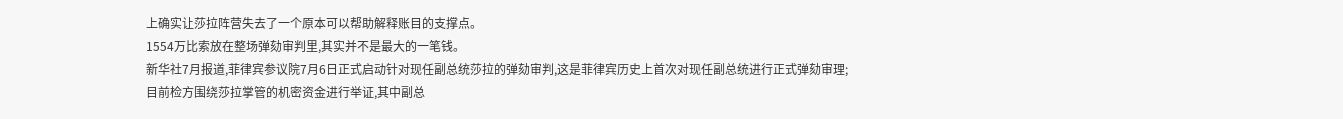上确实让莎拉阵营失去了一个原本可以帮助解释账目的支撑点。
1554万比索放在整场弹劾审判里,其实并不是最大的一笔钱。
新华社7月报道,菲律宾参议院7月6日正式启动针对现任副总统莎拉的弹劾审判,这是菲律宾历史上首次对现任副总统进行正式弹劾审理;目前检方围绕莎拉掌管的机密资金进行举证,其中副总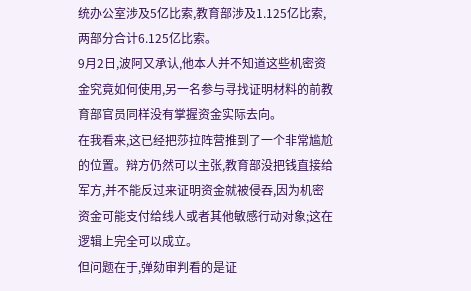统办公室涉及5亿比索,教育部涉及1.125亿比索,两部分合计6.125亿比索。
9月2日,波阿又承认,他本人并不知道这些机密资金究竟如何使用,另一名参与寻找证明材料的前教育部官员同样没有掌握资金实际去向。
在我看来,这已经把莎拉阵营推到了一个非常尴尬的位置。辩方仍然可以主张,教育部没把钱直接给军方,并不能反过来证明资金就被侵吞,因为机密资金可能支付给线人或者其他敏感行动对象;这在逻辑上完全可以成立。
但问题在于,弹劾审判看的是证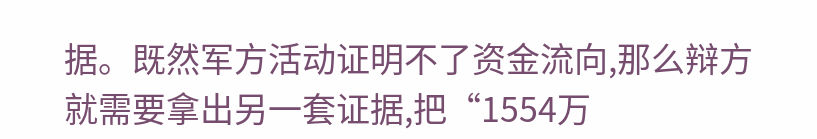据。既然军方活动证明不了资金流向,那么辩方就需要拿出另一套证据,把“1554万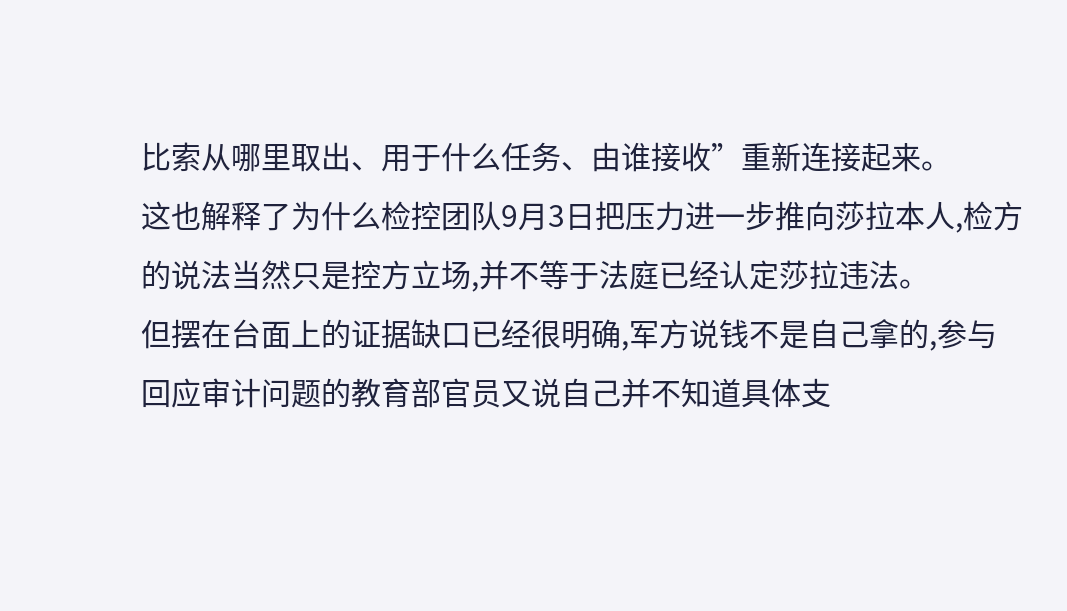比索从哪里取出、用于什么任务、由谁接收”重新连接起来。
这也解释了为什么检控团队9月3日把压力进一步推向莎拉本人,检方的说法当然只是控方立场,并不等于法庭已经认定莎拉违法。
但摆在台面上的证据缺口已经很明确,军方说钱不是自己拿的,参与回应审计问题的教育部官员又说自己并不知道具体支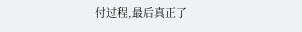付过程,最后真正了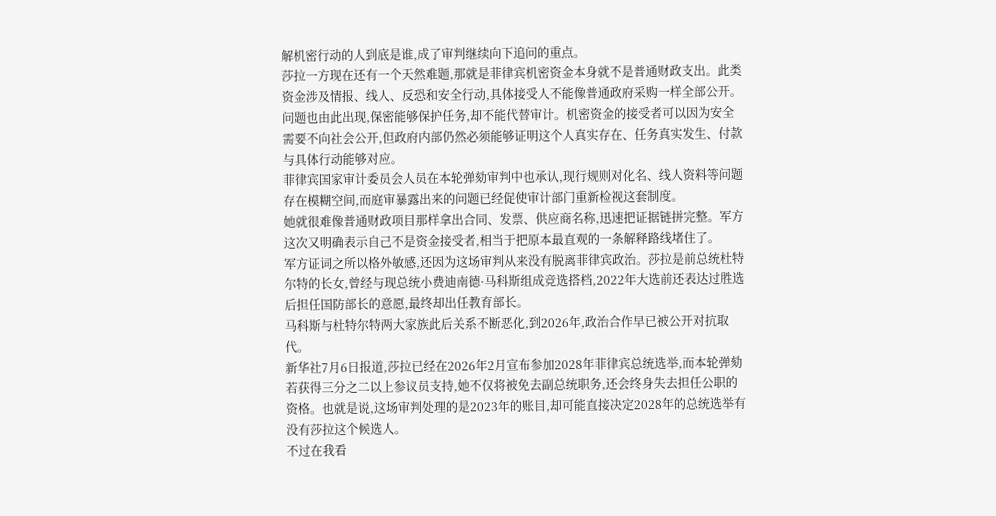解机密行动的人到底是谁,成了审判继续向下追问的重点。
莎拉一方现在还有一个天然难题,那就是菲律宾机密资金本身就不是普通财政支出。此类资金涉及情报、线人、反恐和安全行动,具体接受人不能像普通政府采购一样全部公开。
问题也由此出现,保密能够保护任务,却不能代替审计。机密资金的接受者可以因为安全需要不向社会公开,但政府内部仍然必须能够证明这个人真实存在、任务真实发生、付款与具体行动能够对应。
菲律宾国家审计委员会人员在本轮弹劾审判中也承认,现行规则对化名、线人资料等问题存在模糊空间,而庭审暴露出来的问题已经促使审计部门重新检视这套制度。
她就很难像普通财政项目那样拿出合同、发票、供应商名称,迅速把证据链拼完整。军方这次又明确表示自己不是资金接受者,相当于把原本最直观的一条解释路线堵住了。
军方证词之所以格外敏感,还因为这场审判从来没有脱离菲律宾政治。莎拉是前总统杜特尔特的长女,曾经与现总统小费迪南德·马科斯组成竞选搭档,2022年大选前还表达过胜选后担任国防部长的意愿,最终却出任教育部长。
马科斯与杜特尔特两大家族此后关系不断恶化,到2026年,政治合作早已被公开对抗取代。
新华社7月6日报道,莎拉已经在2026年2月宣布参加2028年菲律宾总统选举,而本轮弹劾若获得三分之二以上参议员支持,她不仅将被免去副总统职务,还会终身失去担任公职的资格。也就是说,这场审判处理的是2023年的账目,却可能直接决定2028年的总统选举有没有莎拉这个候选人。
不过在我看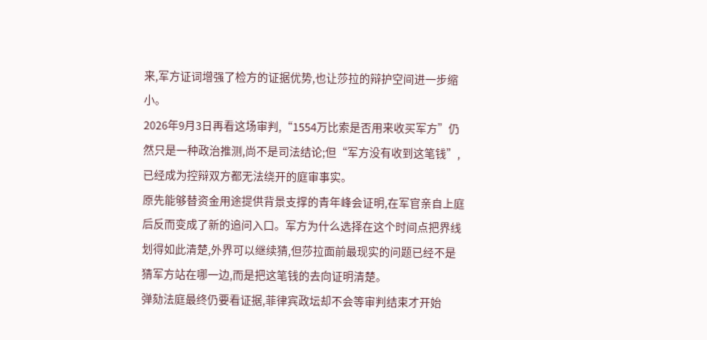来,军方证词增强了检方的证据优势,也让莎拉的辩护空间进一步缩小。
2026年9月3日再看这场审判,“1554万比索是否用来收买军方”仍然只是一种政治推测,尚不是司法结论;但“军方没有收到这笔钱”,已经成为控辩双方都无法绕开的庭审事实。
原先能够替资金用途提供背景支撑的青年峰会证明,在军官亲自上庭后反而变成了新的追问入口。军方为什么选择在这个时间点把界线划得如此清楚,外界可以继续猜,但莎拉面前最现实的问题已经不是猜军方站在哪一边,而是把这笔钱的去向证明清楚。
弹劾法庭最终仍要看证据,菲律宾政坛却不会等审判结束才开始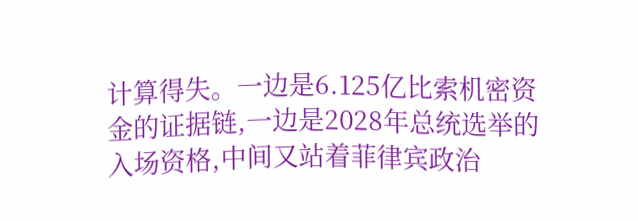计算得失。一边是6.125亿比索机密资金的证据链,一边是2028年总统选举的入场资格,中间又站着菲律宾政治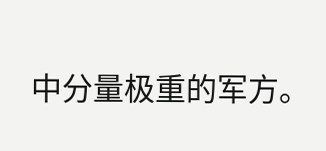中分量极重的军方。